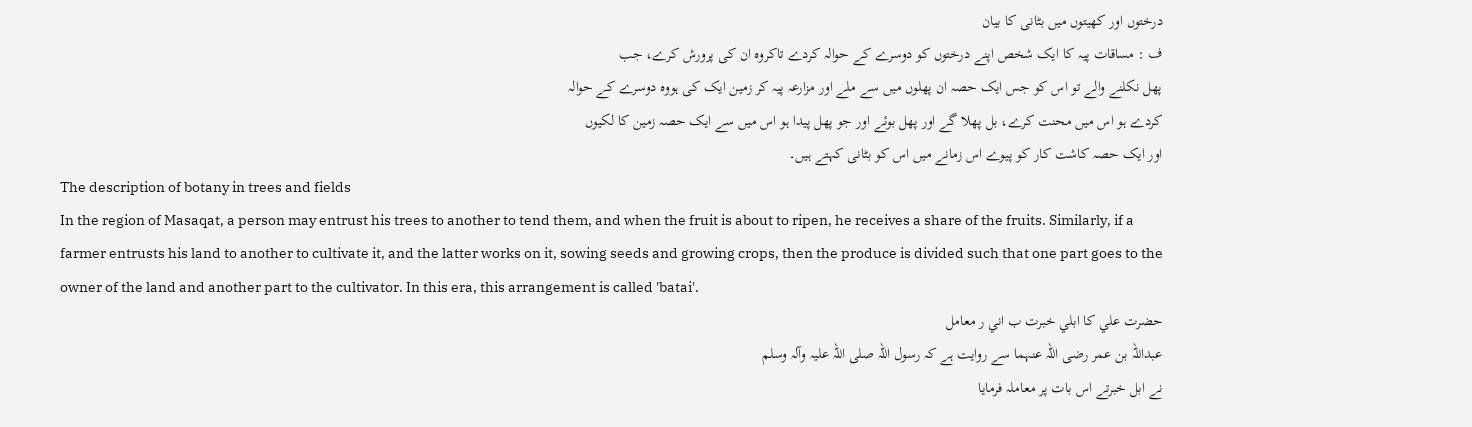درختوں اور کھیتوں میں بٹانی کا بیان
ف : مساقات پیہ کا ایک شخص اپنے درختوں کو دوسرے کے حوالہ کردے تاکروہ ان کی پرورش کرے، جب
پھل نکلنے والے تو اس کو جس ایک حصہ ان پھلوں میں سے ملے اور مزارعہ پیہ کر زمین ایک کی ہووہ دوسرے کے حوالہ
کردے ہو اس میں محنت کرے، بل پھلا گے اور پھل بوئے اور جو پھل پیدا ہو اس میں سے ایک حصہ زمین کا لکیوں
اور ایک حصہ کاشت کار کو پیوے اس زمانے میں اس کو بٹانی کہتے ہیں۔
The description of botany in trees and fields
In the region of Masaqat, a person may entrust his trees to another to tend them, and when the fruit is about to ripen, he receives a share of the fruits. Similarly, if a farmer entrusts his land to another to cultivate it, and the latter works on it, sowing seeds and growing crops, then the produce is divided such that one part goes to the owner of the land and another part to the cultivator. In this era, this arrangement is called 'batai'.
حضرت علي كا ابلي خبرت ب اني ر معامل
عبداللہ بن عمر رضی اللہ عنہما سے روایت ہے کہ رسول اللہ صلی اللہ علیہ وآلہ وسلم
نے ابل خبرتے اس بات پر معاملہ فرمایا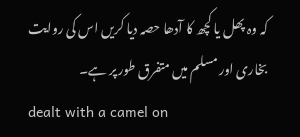کہ وہ پھل یا کچھ کا آدھا حصہ دیا کریں اس کی روایت
بخاری اور مسلم میں متفرق طور پر ہے۔
dealt with a camel on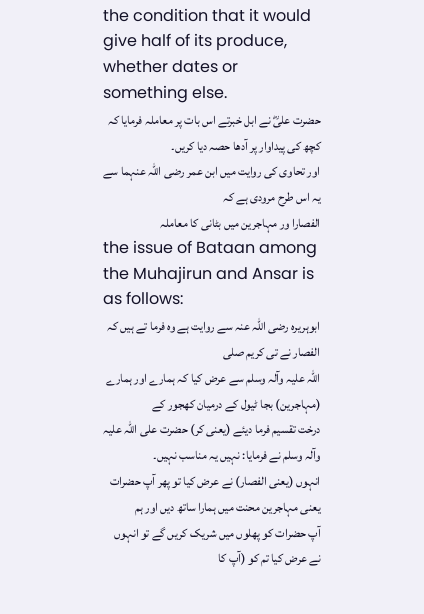the condition that it would give half of its produce, whether dates or something else.
حضرت علیؓ نے ابل خبرتے اس بات پر معاملہ فرمايا کہ کچھ کی پیداوار پر آدھا حصہ دیا کریں۔
اور تحاوی کی روایت میں ابن عمر رضی اللہ عنہما سے یہ اس طرح مرودی ہے کہ
الفصارا ور مہاجرین میں بٹانی کا معاملہ
the issue of Bataan among the Muhajirun and Ansar is as follows:
ابوہریرہ رضی اللہ عنہ سے روایت ہے وہ فرما تے ہیں کہ الفصار نے تی کریم صلی
اللہ علیہ وآلہ وسلم سے عرض کیا کہ ہمارے اور ہمارے (مہاجرین) بجا ٹیول کے درمیان کھجور کے
درخت تقسیم فرما دیئے (یعنی کر) حضرت علی اللہ علیہ وآلہ وسلم نے فرمایا: نہیں یہ مناسب نہیں۔
انہوں (یعنی الفصار) نے عرض کیا تو پھر آپ حضرات یعنی مہاجرین محنت میں ہمارا ساتھ دیں اور ہم
آپ حضرات کو پھلوں میں شریک کریں گے تو انہوں نے عرض کیا تم کو (آپ کا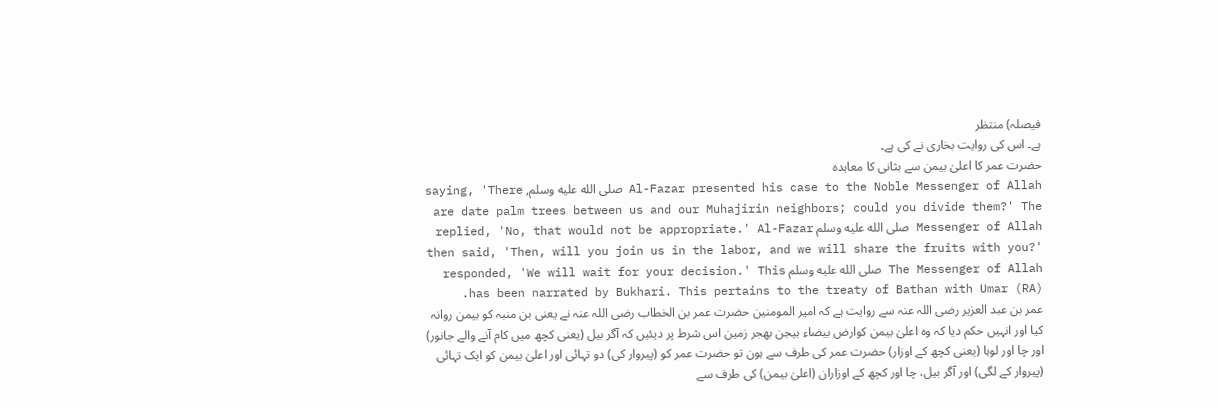فیصلہ) منتظر
ہے۔ اس کی روایت بخاری نے کی ہے۔
حضرت عمر کا اعلیٰ بیمن سے بثانی کا معاہدہ
Al-Fazar presented his case to the Noble Messenger of Allah صلى الله عليه وسلم, saying, 'There are date palm trees between us and our Muhajirin neighbors; could you divide them?' The Messenger of Allah صلى الله عليه وسلم replied, 'No, that would not be appropriate.' Al-Fazar then said, 'Then, will you join us in the labor, and we will share the fruits with you?' The Messenger of Allah صلى الله عليه وسلم responded, 'We will wait for your decision.' This has been narrated by Bukhari. This pertains to the treaty of Bathan with Umar (RA).
عمر بن عبد العزیر رضی اللہ عنہ سے روایت ہے کہ امیر المومنین حضرت عمر بن الخطاب رضی اللہ عنہ نے یعنی بن منبہ کو بیمن روانہ کیا اور انہیں حکم دیا کہ وہ اعلیٰ بیمن کوارض بیضاء بیجن بھجر زمین اس شرط پر دیئیں کہ آگر بیل (یعنی کچھ میں کام آنے والے جانور) اور چا اور لوہا (یعنی کچھ کے اوزار) حضرت عمر کی طرف سے ہون تو حضرت عمر کو (پیروار کی) دو تہائی اور اعلیٰ بیمن کو ایک تہائی (پیروار کے لگی) اور آگر بیل، چا اور کچھ کے اوزاران (اعلیٰ بیمن) کی طرف سے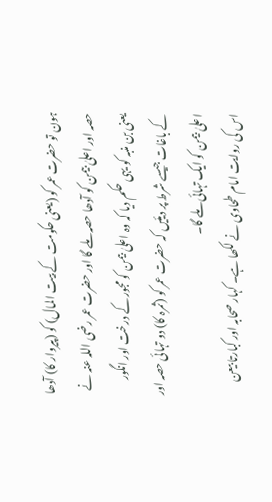ہون تو حضرت عمر کو (یعنی حکومت کے بیت المال) کو (پیروار کا) آدھا حصہ اور اعلیٰ بیمن کو آدھا حصہ ملے گا اور حضرت عمر رضی اللہ عنہ نے یعنی بن منبہ کو یہی حکم دیا کہ وہ اعلیٰ بیمن کو مجور کے درخت اور انگور کے باغات جیسے شرط پر دیئیں کہ حضرت عمر کو (ثمرہ کا) دو تہائی حصہ اور اعلیٰ بیمن کو ایک تہائی ملے گا۔
اس کی روایت امام طحاوی نے لکھا ہے۔ کہار صحابہ اور کبارتا بیعن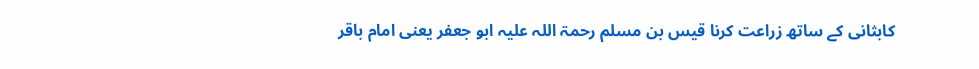کابثانی کے ساتھ زراعت کرنا قیس بن مسلم رحمۃ اللہ علیہ ابو جعفر یعنی امام باقر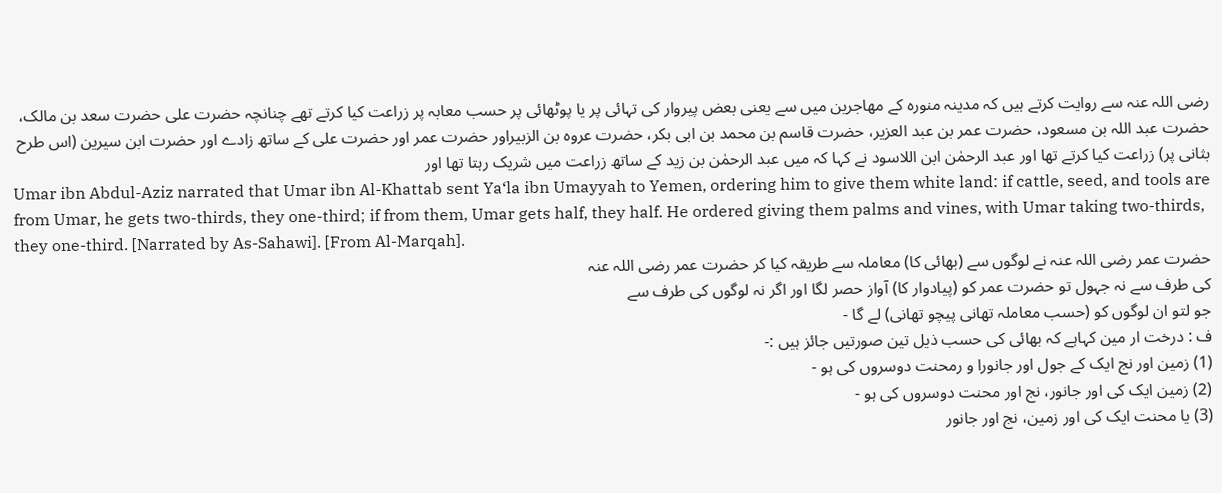رضی اللہ عنہ سے روایت کرتے ہیں کہ مدینہ منورہ کے مهاجرین میں سے یعنی بعض پیروار کی تہائی پر یا پوٹھائی پر حسب معابہ پر زراعت کیا کرتے تھے چنانچہ حضرت علی حضرت سعد بن مالک، حضرت عبد اللہ بن مسعود، حضرت عمر بن عبد العزیر، حضرت قاسم بن محمد بن ابی بکر، حضرت عروہ بن الزبیراور حضرت عمر اور حضرت علی کے ساتھ زادے اور حضرت ابن سیرین (اس طرح بثانی پر) زراعت کیا کرتے تھا اور عبد الرحمٰن ابن اللاسود نے کہا کہ میں عبد الرحمٰن بن زید کے ساتھ زراعت میں شریک رہتا تھا اور
Umar ibn Abdul-Aziz narrated that Umar ibn Al-Khattab sent Ya‘la ibn Umayyah to Yemen, ordering him to give them white land: if cattle, seed, and tools are from Umar, he gets two-thirds, they one-third; if from them, Umar gets half, they half. He ordered giving them palms and vines, with Umar taking two-thirds, they one-third. [Narrated by As-Sahawi]. [From Al-Marqah].
حضرت عمر رضی اللہ عنہ نے لوگوں سے (بھائی کا) معاملہ سے طریقہ کیا کر حضرت عمر رضی اللہ عنہ
کی طرف سے نہ جہول تو حضرت عمر کو (پیادوار کا) آواز حصر لگا اور اگر نہ لوگوں کی طرف سے
جو لتو ان لوگوں کو (حسب معاملہ تھانی پیچو تھانی) لے گا -
ف : درخت ار مین کہاہے کہ بھائی کی حسب ذیل تین صورتیں جائز ہیں :-
(1) زمین اور نج ایک کے جول اور جانورا و رمحنت دوسروں کی ہو -
(2) زمین ایک کی اور جانور، نج اور محنت دوسروں کی ہو -
(3) یا محنت ایک کی اور زمین، نج اور جانور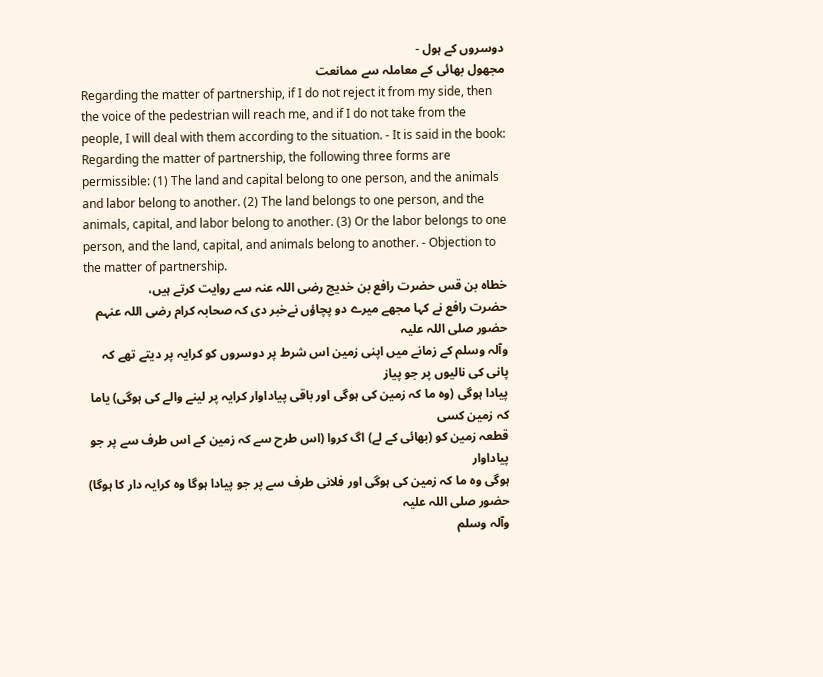دوسروں کے ہول -
مجھول بھائی کے معاملہ سے ممانعت
Regarding the matter of partnership, if I do not reject it from my side, then the voice of the pedestrian will reach me, and if I do not take from the people, I will deal with them according to the situation. - It is said in the book: Regarding the matter of partnership, the following three forms are permissible: (1) The land and capital belong to one person, and the animals and labor belong to another. (2) The land belongs to one person, and the animals, capital, and labor belong to another. (3) Or the labor belongs to one person, and the land, capital, and animals belong to another. - Objection to the matter of partnership.
خطاہ بن قس حضرت رافع بن خدیج رضی اللہ عنہ سے روایت کرتے ہیں،
حضرت رافع نے کہا مجھے میرے دو پچاؤں نےخبر دی کہ صحابہ کرام رضی اللہ عنہم حضور صلی اللہ علیہ
وآلہ وسلم کے زمانے میں اپنی زمین اس شرط پر دوسروں کو کرایہ پر دیتے تھے کہ پانی کی نالیوں پر جو پیاز
پیادا ہوگی (وہ ما کہ زمین کی ہوگی اور باقی پیاداوار کرایہ پر لینے والے کی ہوگی) یاما کہ زمین کسی
قطعہ زمین کو (بھائی کے لے) اگ کروا (اس طرح سے کہ زمین کے اس طرف سے پر جو پیاداوار
ہوگی وہ ما کہ زمین کی ہوگی اور فلانی طرف سے پر جو پیادا ہوگا وہ کرایہ دار کا ہوگا) حضور صلی اللہ علیہ
وآلہ وسلم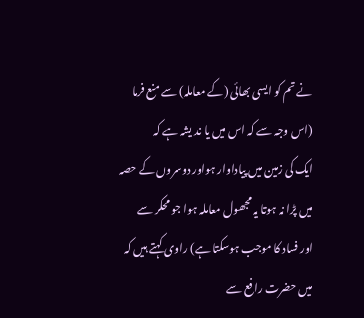نے تم کو ایسی بھائی (کے معاملہ) سے منع فرما (اس وجہ سے کہ اس میں یا ند یشہ ہے کہ
ایک کی زمین میں پیاداوار ہواور دوسروں کے حصہ میں پڑا نہ ہوتا یہ مجھول معاملہ ہوا جو محکر سے
اور فساد کا موجب ہوسکتا ہے) راوی کہتے ہیں کہ میں حضرت رافع سے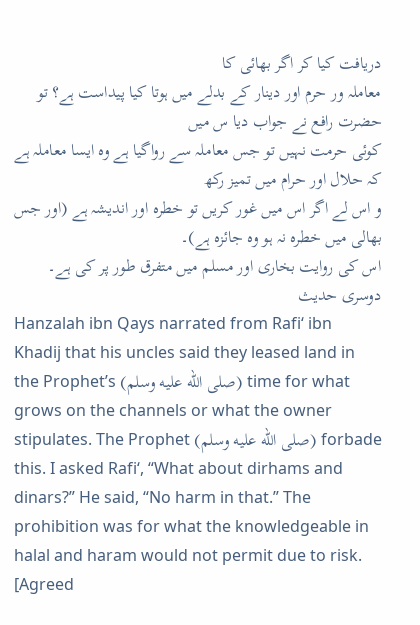دریافت کیا کر اگر بھائی کا
معاملہ ور حرم اور دینار کے بدلے میں ہوتا کیا پیداست ہے؟ تو حضرت رافع نے جواب دیا س میں
کوئی حرمت نہیں تو جس معاملہ سے رواگیا ہے وہ ایسا معاملہ ہے کہ حلال اور حرام میں تمیز رکھ
و اس لے اگر اس میں غور کریں تو خطرہ اور اندیشہ ہے (اور جس بھالی میں خطرہ نہ ہو وہ جائزہ ہے)۔
اس کی روایت بخاری اور مسلم میں متفرق طور پر کی ہے۔
دوسری حدیث
Hanzalah ibn Qays narrated from Rafi‘ ibn Khadij that his uncles said they leased land in the Prophet’s (صلى الله عليه وسلم) time for what grows on the channels or what the owner stipulates. The Prophet (صلى الله عليه وسلم) forbade this. I asked Rafi‘, “What about dirhams and dinars?” He said, “No harm in that.” The prohibition was for what the knowledgeable in halal and haram would not permit due to risk. [Agreed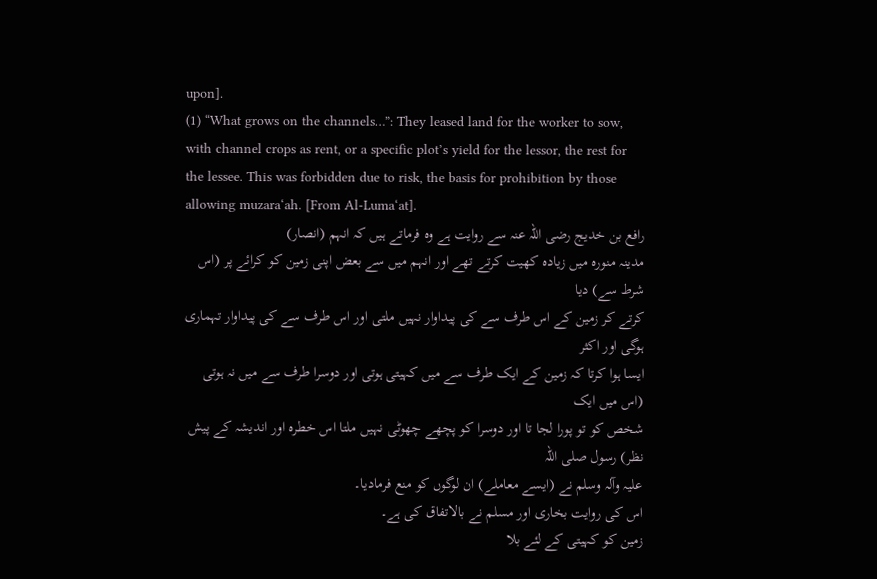upon].
(1) “What grows on the channels…”: They leased land for the worker to sow, with channel crops as rent, or a specific plot’s yield for the lessor, the rest for the lessee. This was forbidden due to risk, the basis for prohibition by those allowing muzara‘ah. [From Al-Luma‘at].
رافع بن خدیج رضی اللہ عنہ سے روایت ہے وہ فرماتے ہیں کہ انہم (انصار)
مدینہ منورہ میں زیادہ کھیت کرتے تھے اور انہم میں سے بعض اپنی زمین کو کرائے پر (اس شرط سے) دیا
کرتے کر زمین کے اس طرف سے کی پیداوار نہیں ملتی اور اس طرف سے کی پیداوار تہماری ہوگی اور اکثر
ایسا ہوا کرتا کہ زمین کے ایک طرف سے میں کہیتی ہوتی اور دوسرا طرف سے میں نہ ہوتی (اس میں ایک
شخص کو تو پورا لجا تا اور دوسرا کو پچھے چھوٹی نہیں ملتا اس خطرہ اور اندیشہ کے پیش نظر) رسول صلی اللہ
علیہ وآلہ وسلم نے (ایسے معاملے) ان لوگوں کو منع فرمادیا۔
اس کی روایت بخاری اور مسلم نے بالاتفاق کی ہے۔
زمین کو کہیتی کے لئے بلا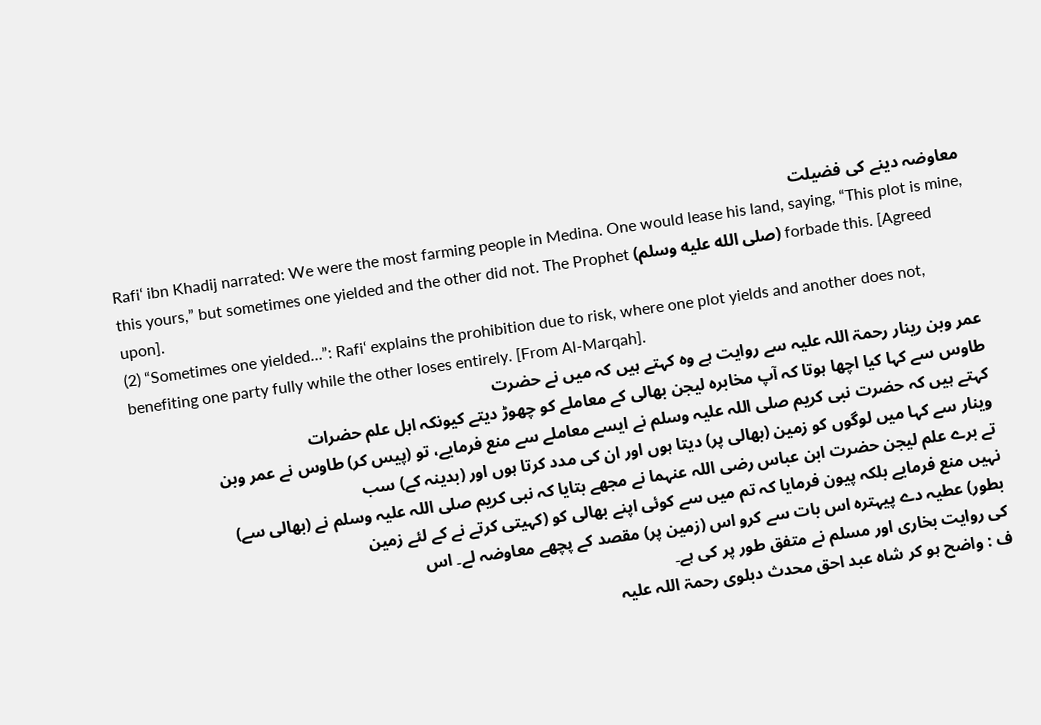معاوضہ دینے کی فضیلت
Rafi‘ ibn Khadij narrated: We were the most farming people in Medina. One would lease his land, saying, “This plot is mine, this yours,” but sometimes one yielded and the other did not. The Prophet (صلى الله عليه وسلم) forbade this. [Agreed upon].
(2) “Sometimes one yielded…”: Rafi‘ explains the prohibition due to risk, where one plot yields and another does not, benefiting one party fully while the other loses entirely. [From Al-Marqah].
عمر وبن رینار رحمۃ اللہ علیہ سے روایت ہے وہ کہتے ہیں کہ میں نے حضرت
طاوس سے کہا کیا اچھا ہوتا کہ آپ مخابرہ لیجن بھالی کے معاملے کو چھوڑ دیتے کیونکہ ابل علم حضرات
کہتے ہیں کہ حضرت نبی کریم صلی اللہ علیہ وسلم نے ایسے معاملے سے منع فرمايے، تو (پیس کر) طاوس نے عمر وبن
وینار سے کہا میں لوگوں کو زمین (بھالی پر) دیتا ہوں اور ان کی مدد کرتا ہوں اور (بدینہ کے) سب
تے برے علم لیجن حضرت ابن عباس رضی اللہ عنہما نے مجھے بتایا کہ نبی کریم صلی اللہ علیہ وسلم نے (بھالی سے)
نہیں منع فرمایے بلکہ پیون فرمایا کہ تم میں سے کوئی اپنے بھالی کو (کہیتی کرتے نے کے لئے زمین
بطور) عطیہ دے پیہترہ اس بات سے کرو اس (زمین پر) مقصد کے پچھے معاوضہ لے۔ اس
کی روایت بخاری اور مسلم نے متفق طور پر کی ہے۔
ف : واضح ہو کر شاہ عبد احق محدث دبلوی رحمۃ اللہ علیہ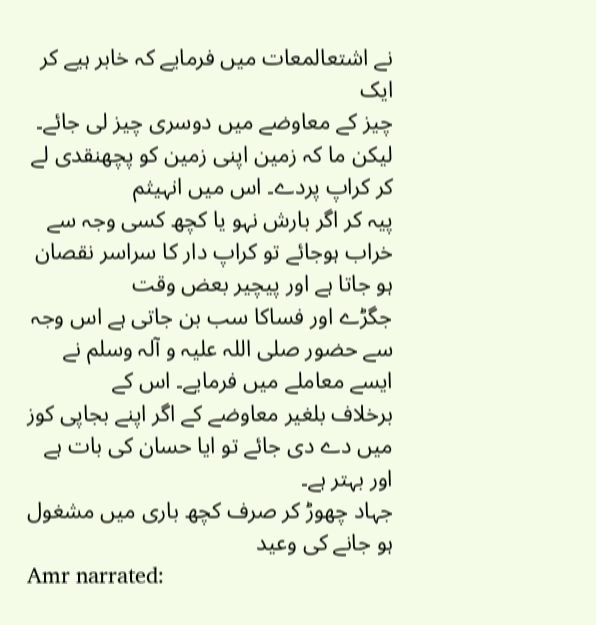نے اشتعالمعات میں فرمایے کہ خابر ہیے کر ایک
چیز کے معاوضے میں دوسری چیز لی جائے۔ لیکن ما کہ زمین اپنی زمین کو پچھنقدی لے کر کراپ پردے۔ اس میں انہیثم
پیہ کر اگر بارش نہو یا کچھ کسی وجہ سے خراب ہوجائے تو کراپ دار کا سراسر نقصان ہو جاتا ہے اور پیچیر بعض وقت
جگڑے اور فساکا سب بن جاتی ہے اس وجہ سے حضور صلی اللہ علیہ و آلہ وسلم نے ایسے معاملے میں فرمايے۔ اس کے
برخلاف بلغیر معاوضے کے اگر اپنے بجاپی کوز میں دے دی جائے تو ایا حسان کی بات ہے اور بہتر ہے۔
جہاد چھوڑ کر صرف کچھ باری میں مشغول ہو جانے کی وعید
Amr narrated: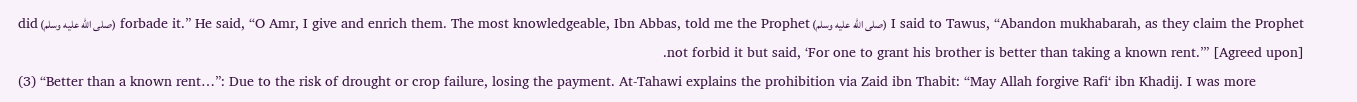I said to Tawus, “Abandon mukhabarah, as they claim the Prophet (صلى الله عليه وسلم) forbade it.” He said, “O Amr, I give and enrich them. The most knowledgeable, Ibn Abbas, told me the Prophet (صلى الله عليه وسلم) did not forbid it but said, ‘For one to grant his brother is better than taking a known rent.’” [Agreed upon].
(3) “Better than a known rent…”: Due to the risk of drought or crop failure, losing the payment. At-Tahawi explains the prohibition via Zaid ibn Thabit: “May Allah forgive Rafi‘ ibn Khadij. I was more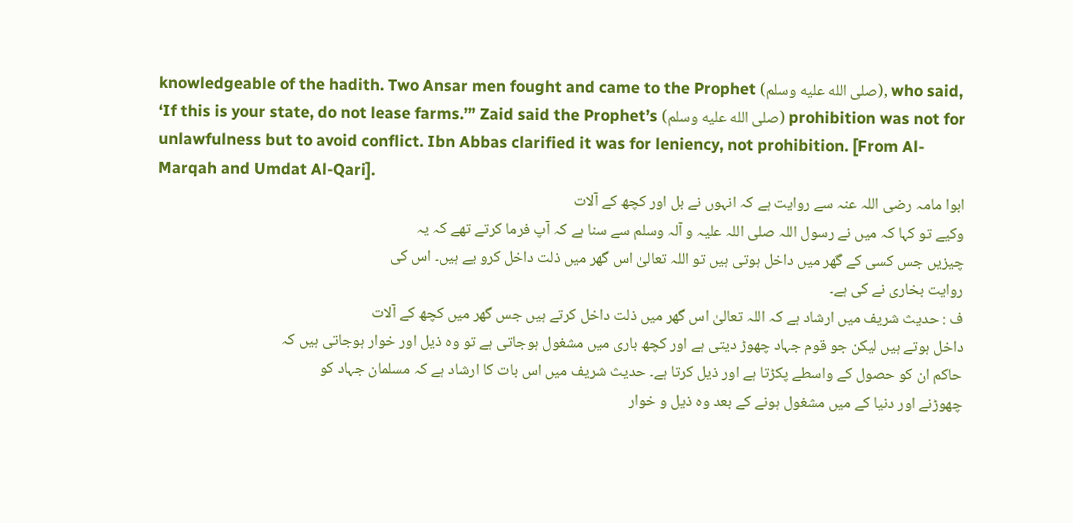knowledgeable of the hadith. Two Ansar men fought and came to the Prophet (صلى الله عليه وسلم), who said, ‘If this is your state, do not lease farms.’” Zaid said the Prophet’s (صلى الله عليه وسلم) prohibition was not for unlawfulness but to avoid conflict. Ibn Abbas clarified it was for leniency, not prohibition. [From Al-Marqah and Umdat Al-Qari].
ابوا مامہ رضی اللہ عنہ سے روایت ہے کہ انہوں نے بل اور کچھ کے آلات
وکیے تو کہا کہ میں نے رسول اللہ صلی اللہ علیہ و آلہ وسلم سے سنا ہے کہ آپ فرما کرتے تھے کہ یہ
چیزیں جس کسی کے گھر میں داخل ہوتی ہیں تو اللہ تعالیٰ اس گھر میں ذلت داخل کرو یے ہیں۔ اس کی
روایت بخاری نے کی ہے۔
ف : حدیث شریف میں ارشاد ہے کہ اللہ تعالیٰ اس گھر میں ذلت داخل کرتے ہیں جس گھر میں کچھ کے آلات
داخل ہوتے ہیں لیکن جو قوم جہاد چھوڑ دیتی ہے اور کچھ باری میں مشغول ہوجاتی ہے تو وہ ذیل اور خوار ہوجاتی ہیں کہ
حاکم ان کو حصول کے واسطے پکڑتا ہے اور ذیل کرتا ہے۔ حدیث شریف میں اس بات کا ارشاد ہے کہ مسلمان جہاد کو
چھوڑنے اور دنیا کے میں مشغول ہونے کے بعد وہ ذیل و خوار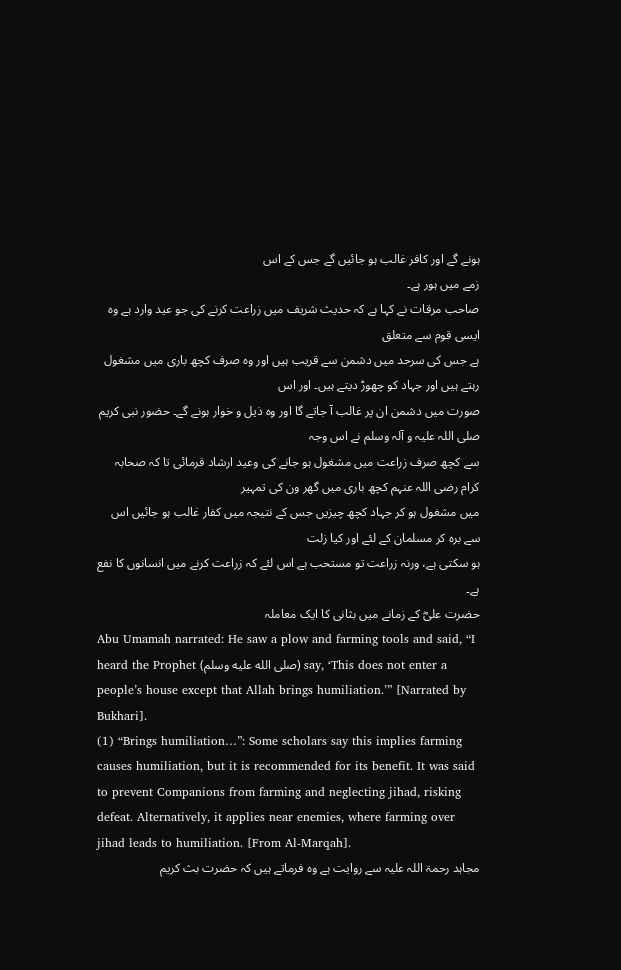ہونے گے اور کافر غالب ہو جائیں گے جس کے اس
زمے میں ہور ہے۔
صاحب مرقات نے کہا ہے کہ حدیث شریف میں زراعت کرنے کی جو عید وارد ہے وہ ایسی قوم سے متعلق
ہے جس کی سرحد میں دشمن سے قریب ہیں اور وہ صرف کچھ باری میں مشغول رہتے ہیں اور جہاد کو چھوڑ دیتے ہیں۔ اور اس
صورت میں دشمن ان پر غالب آ جاتے گا اور وہ ذیل و خوار ہونے گے۔ حضور نبی کریم صلی اللہ علیہ و آلہ وسلم نے اس وجہ
سے کچھ صرف زراعت میں مشغول ہو جانے کی وعید ارشاد فرمائی تا کہ صحابہ کرام رضی اللہ عنہم کچھ باری میں گھر ون کی تمہیر
میں مشغول ہو کر جہاد کچھ چیزیں جس کے نتیجہ میں کفار غالب ہو جائیں اس سے برہ کر مسلمان کے لئے اور کیا زلت
ہو سکتی ہے، ورنہ زراعت تو مستحب ہے اس لئے کہ زراعت کرنے میں انسانوں کا نفع ہے۔
حضرت علیؓ کے زمانے میں بثانی کا ایک معاملہ
Abu Umamah narrated: He saw a plow and farming tools and said, “I heard the Prophet (صلى الله عليه وسلم) say, ‘This does not enter a people’s house except that Allah brings humiliation.’” [Narrated by Bukhari].
(1) “Brings humiliation…”: Some scholars say this implies farming causes humiliation, but it is recommended for its benefit. It was said to prevent Companions from farming and neglecting jihad, risking defeat. Alternatively, it applies near enemies, where farming over jihad leads to humiliation. [From Al-Marqah].
مجاہد رحمۃ اللہ علیہ سے روایت ہے وہ فرماتے ہیں کہ حضرت بث کریم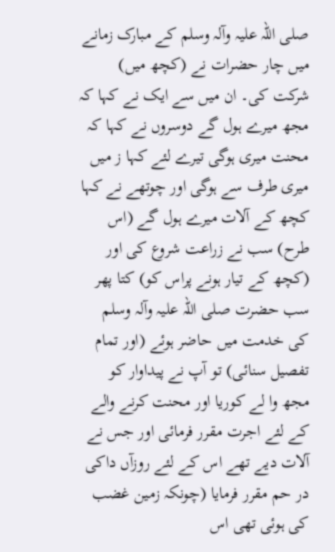صلی اللہ علیہ وآلہ وسلم کے مبارک زمانے میں چار حضرات نے (کچھ میں) شرکت کی۔ ان میں سے ایک نے کہا کہ مجھ میرے ہول گے دوسروں نے کہا کہ محنت میری ہوگی تیرے لئے کہا ز میں میری طرف سے ہوگی اور چوتھے نے کہا کچھ کے آلات میرے ہول گے (اس طرح) سب نے زراعت شروع کی اور (کچھ کے تیار ہونے پراس کو) کتا پھر سب حضرت صلی اللہ علیہ وآلہ وسلم کی خدمت میں حاضر ہوئے (اور تمام تفصیل سنائی) تو آپ نے پیداوار کو مجھ وا لے کوریا اور محنت کرنے والے کے لئے اجرت مقرر فرمائی اور جس نے آلات دیے تھے اس کے لئے روزآں داکی در حم مقرر فرمایا (چونکہ زمین غضب کی ہوئی تھی اس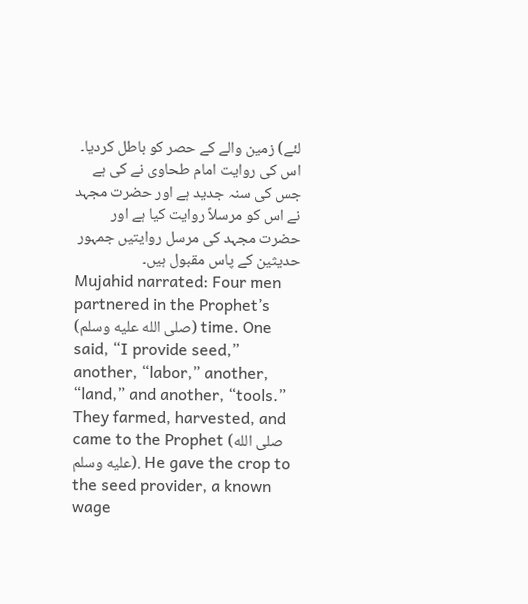لئے) زمین والے کے حصر کو باطل کردیا۔ اس کی روایت امام طحاوی نے کی ہے جس کی سنہ جدید ہے اور حضرت مجہد نے اس کو مرسلاً روایت کیا ہے اور حضرت مجہد کی مرسل روايتیں جمہور حدیثین کے پاس مقبول ہیں۔
Mujahid narrated: Four men partnered in the Prophet’s (صلى الله عليه وسلم) time. One said, “I provide seed,” another, “labor,” another, “land,” and another, “tools.” They farmed, harvested, and came to the Prophet (صلى الله عليه وسلم). He gave the crop to the seed provider, a known wage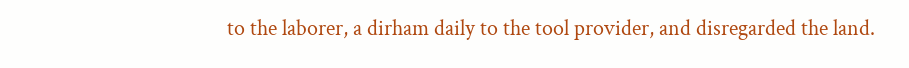to the laborer, a dirham daily to the tool provider, and disregarded the land.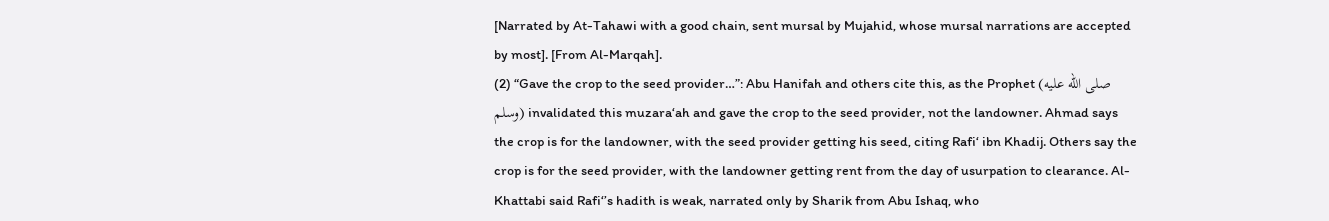[Narrated by At-Tahawi with a good chain, sent mursal by Mujahid, whose mursal narrations are accepted by most]. [From Al-Marqah].
(2) “Gave the crop to the seed provider…”: Abu Hanifah and others cite this, as the Prophet (صلى الله عليه وسلم) invalidated this muzara‘ah and gave the crop to the seed provider, not the landowner. Ahmad says the crop is for the landowner, with the seed provider getting his seed, citing Rafi‘ ibn Khadij. Others say the crop is for the seed provider, with the landowner getting rent from the day of usurpation to clearance. Al-Khattabi said Rafi‘’s hadith is weak, narrated only by Sharik from Abu Ishaq, who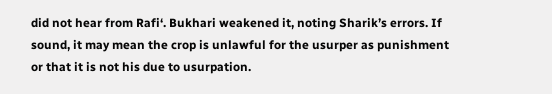did not hear from Rafi‘. Bukhari weakened it, noting Sharik’s errors. If sound, it may mean the crop is unlawful for the usurper as punishment or that it is not his due to usurpation.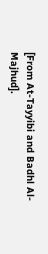[From At-Tayyibi and Badhl Al-Majhud].